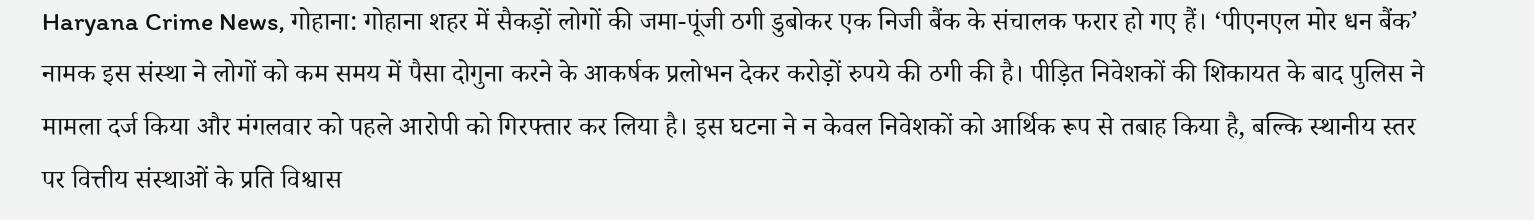Haryana Crime News, गोहाना: गोहाना शहर में सैकड़ों लोगों की जमा-पूंजी ठगी डुबोकर एक निजी बैंक के संचालक फरार हो गए हैं। ‘पीएनएल मोर धन बैंक’ नामक इस संस्था ने लोगों को कम समय में पैसा दोगुना करने के आकर्षक प्रलोभन देकर करोड़ों रुपये की ठगी की है। पीड़ित निवेशकों की शिकायत के बाद पुलिस ने मामला दर्ज किया और मंगलवार को पहले आरोपी को गिरफ्तार कर लिया है। इस घटना ने न केवल निवेशकों को आर्थिक रूप से तबाह किया है, बल्कि स्थानीय स्तर पर वित्तीय संस्थाओं के प्रति विश्वास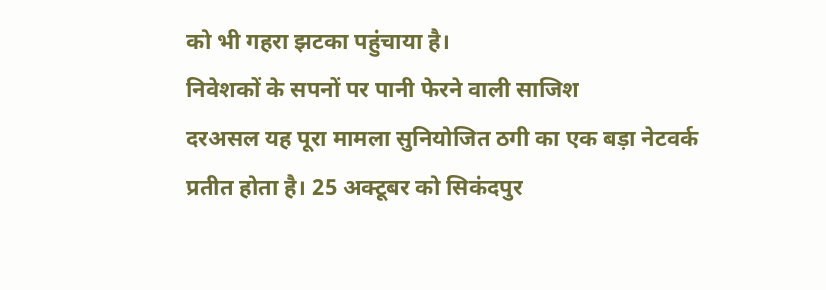को भी गहरा झटका पहुंचाया है।
निवेशकों के सपनों पर पानी फेरने वाली साजिश
दरअसल यह पूरा मामला सुनियोजित ठगी का एक बड़ा नेटवर्क प्रतीत होता है। 25 अक्टूबर को सिकंदपुर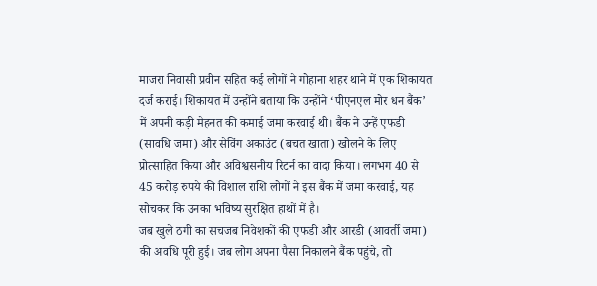माजरा निवासी प्रवीन सहित कई लोगों ने गोहाना शहर थाने में एक शिकायत दर्ज कराई। शिकायत में उन्होंने बताया कि उन्होंने ‘पीएनएल मोर धन बैंक’ में अपनी कड़ी मेहनत की कमाई जमा करवाई थी। बैंक ने उन्हें एफडी (सावधि जमा) और सेविंग अकाउंट (बचत खाता) खोलने के लिए प्रोत्साहित किया और अविश्वसनीय रिटर्न का वादा किया। लगभग 40 से 45 करोड़ रुपये की विशाल राशि लोगों ने इस बैंक में जमा करवाई, यह सोचकर कि उनका भविष्य सुरक्षित हाथों में है।
जब खुले ठगी का सचजब निवेशकों की एफडी और आरडी (आवर्ती जमा) की अवधि पूरी हुई। जब लोग अपना पैसा निकालने बैंक पहुंचे, तो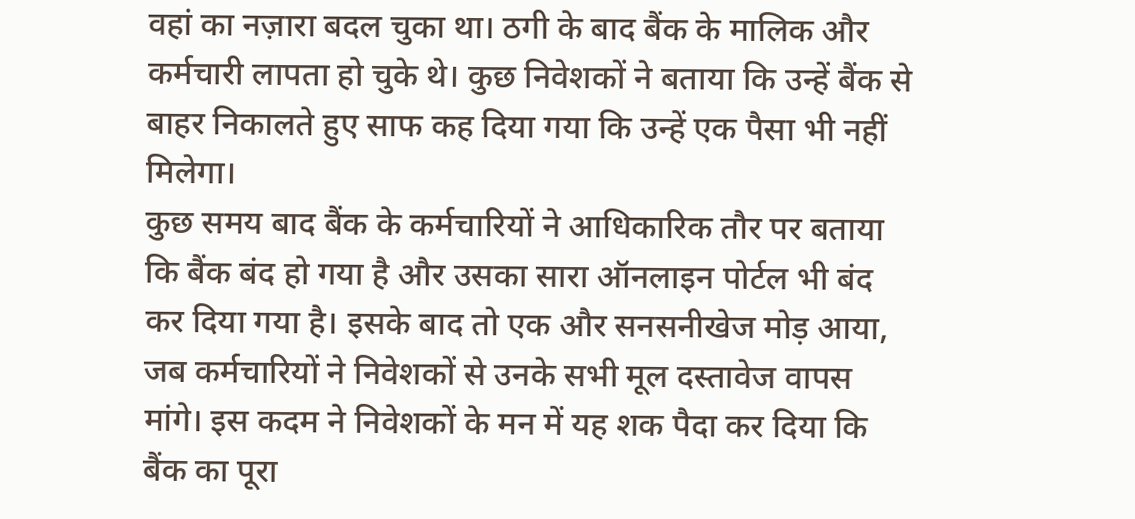वहां का नज़ारा बदल चुका था। ठगी के बाद बैंक के मालिक और कर्मचारी लापता हो चुके थे। कुछ निवेशकों ने बताया कि उन्हें बैंक से बाहर निकालते हुए साफ कह दिया गया कि उन्हें एक पैसा भी नहीं मिलेगा।
कुछ समय बाद बैंक के कर्मचारियों ने आधिकारिक तौर पर बताया कि बैंक बंद हो गया है और उसका सारा ऑनलाइन पोर्टल भी बंद कर दिया गया है। इसके बाद तो एक और सनसनीखेज मोड़ आया, जब कर्मचारियों ने निवेशकों से उनके सभी मूल दस्तावेज वापस मांगे। इस कदम ने निवेशकों के मन में यह शक पैदा कर दिया कि बैंक का पूरा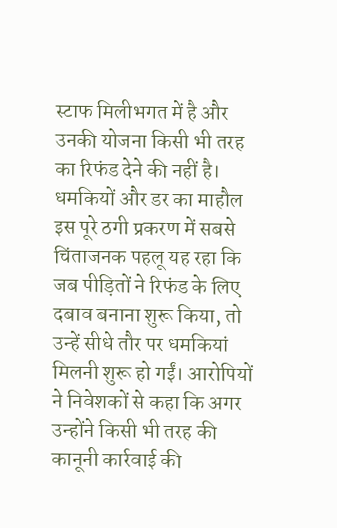स्टाफ मिलीभगत में है और उनकी योजना किसी भी तरह का रिफंड देने की नहीं है।
धमकियों और डर का माहौल
इस पूरे ठगी प्रकरण में सबसे चिंताजनक पहलू यह रहा कि जब पीड़ितों ने रिफंड के लिए दबाव बनाना शुरू किया, तो उन्हें सीधे तौर पर धमकियां मिलनी शुरू हो गईं। आरोपियों ने निवेशकों से कहा कि अगर उन्होंने किसी भी तरह की कानूनी कार्रवाई की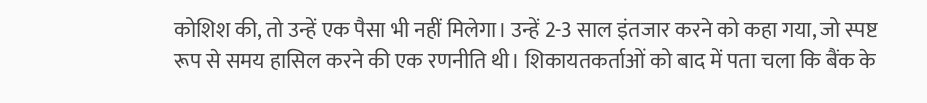कोशिश की, तो उन्हें एक पैसा भी नहीं मिलेगा। उन्हें 2-3 साल इंतजार करने को कहा गया, जो स्पष्ट रूप से समय हासिल करने की एक रणनीति थी। शिकायतकर्ताओं को बाद में पता चला कि बैंक के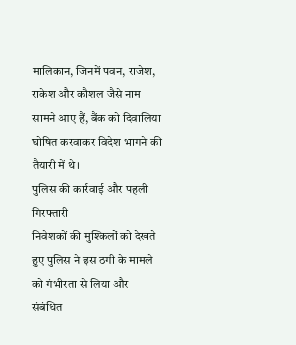मालिकान, जिनमें पवन, राजेश, राकेश और कौशल जैसे नाम सामने आए हैं, बैंक को दिवालिया घोषित करवाकर विदेश भागने की तैयारी में थे।
पुलिस की कार्रवाई और पहली गिरफ्तारी
निवेशकों की मुश्किलों को देखते हुए पुलिस ने इस ठगी के मामले को गंभीरता से लिया और संबंधित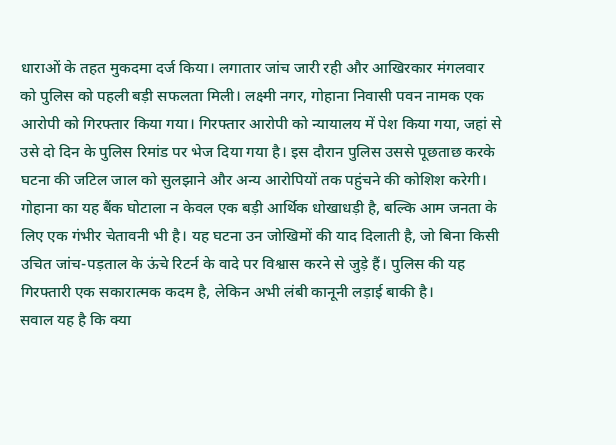धाराओं के तहत मुकदमा दर्ज किया। लगातार जांच जारी रही और आखिरकार मंगलवार को पुलिस को पहली बड़ी सफलता मिली। लक्ष्मी नगर, गोहाना निवासी पवन नामक एक आरोपी को गिरफ्तार किया गया। गिरफ्तार आरोपी को न्यायालय में पेश किया गया, जहां से उसे दो दिन के पुलिस रिमांड पर भेज दिया गया है। इस दौरान पुलिस उससे पूछताछ करके घटना की जटिल जाल को सुलझाने और अन्य आरोपियों तक पहुंचने की कोशिश करेगी।
गोहाना का यह बैंक घोटाला न केवल एक बड़ी आर्थिक धोखाधड़ी है, बल्कि आम जनता के लिए एक गंभीर चेतावनी भी है। यह घटना उन जोखिमों की याद दिलाती है, जो बिना किसी उचित जांच-पड़ताल के ऊंचे रिटर्न के वादे पर विश्वास करने से जुड़े हैं। पुलिस की यह गिरफ्तारी एक सकारात्मक कदम है, लेकिन अभी लंबी कानूनी लड़ाई बाकी है।
सवाल यह है कि क्या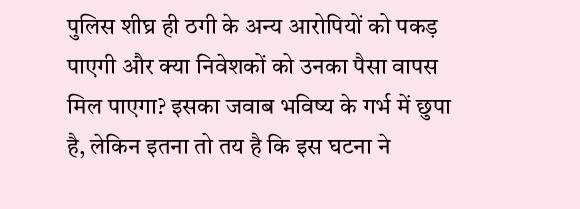पुलिस शीघ्र ही ठगी के अन्य आरोपियों को पकड़ पाएगी और क्या निवेशकों को उनका पैसा वापस मिल पाएगा? इसका जवाब भविष्य के गर्भ में छुपा है, लेकिन इतना तो तय है कि इस घटना ने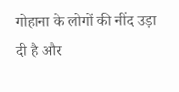गोहाना के लोगों की नींद उड़ा दी है और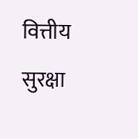वित्तीय सुरक्षा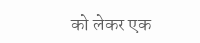को लेकर एक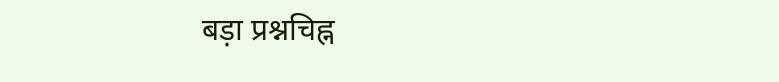बड़ा प्रश्नचिह्न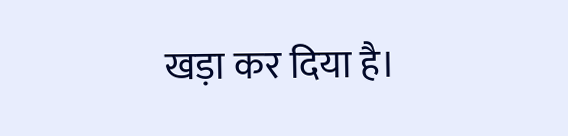खड़ा कर दिया है।